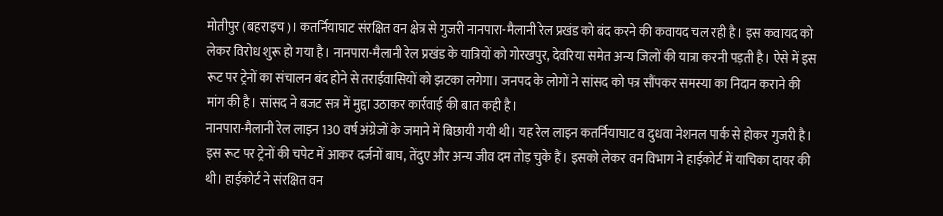मोतीपुर (बहराइच)। कतर्नियाघाट संरक्षित वन क्षेत्र से गुजरी नानपारा-मैलानी रेल प्रखंड को बंद करने की कवायद चल रही है। इस कवायद को लेकर विरोध शुरू हो गया है। नानपारा-मैलानी रेल प्रखंड के यात्रियों को गोरखपुर, देवरिया समेत अन्य जिलों की यात्रा करनी पड़ती है। ऐसे में इस रूट पर ट्रेनों का संचालन बंद होने से तराईवासियों को झटका लगेगा। जनपद के लोगों ने सांसद को पत्र सौंपकर समस्या का निदान कराने की मांग की है। सांसद ने बजट सत्र में मुद्दा उठाकर कार्रवाई की बात कही है।
नानपारा-मैलानी रेल लाइन 130 वर्ष अंग्रेजों के जमाने में बिछायी गयी थी। यह रेल लाइन कतर्नियाघाट व दुधवा नेशनल पार्क से होकर गुजरी है। इस रूट पर ट्रेनों की चपेट में आकर दर्जनों बाघ, तेंदुए और अन्य जीव दम तोड़ चुके हैं। इसको लेकर वन विभाग ने हाईकोर्ट में याचिका दायर की थी। हाईकोर्ट ने संरक्षित वन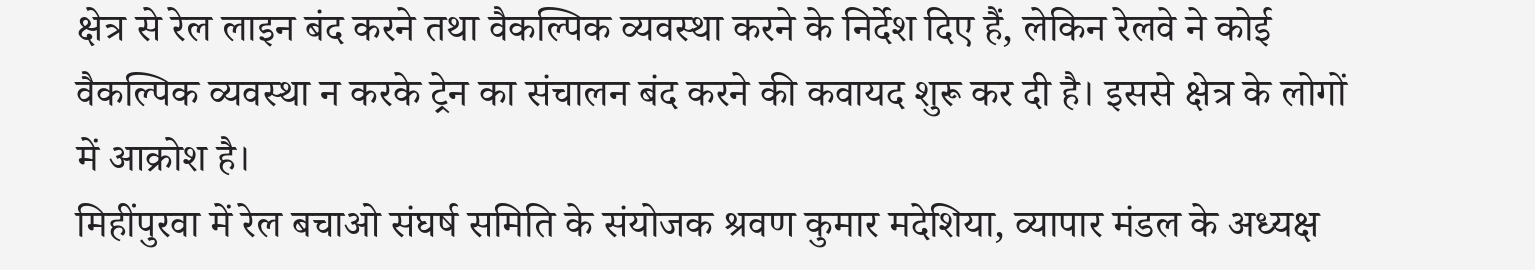क्षेत्र से रेल लाइन बंद करने तथा वैकल्पिक व्यवस्था करने के निर्देश दिए हैं, लेकिन रेलवे ने कोई वैकल्पिक व्यवस्था न करके ट्रेन का संचालन बंद करने की कवायद शुरू कर दी है। इससे क्षेत्र के लोगों में आक्रोश है।
मिहींपुरवा में रेल बचाओ संघर्ष समिति के संयोजक श्रवण कुमार मदेशिया, व्यापार मंडल के अध्यक्ष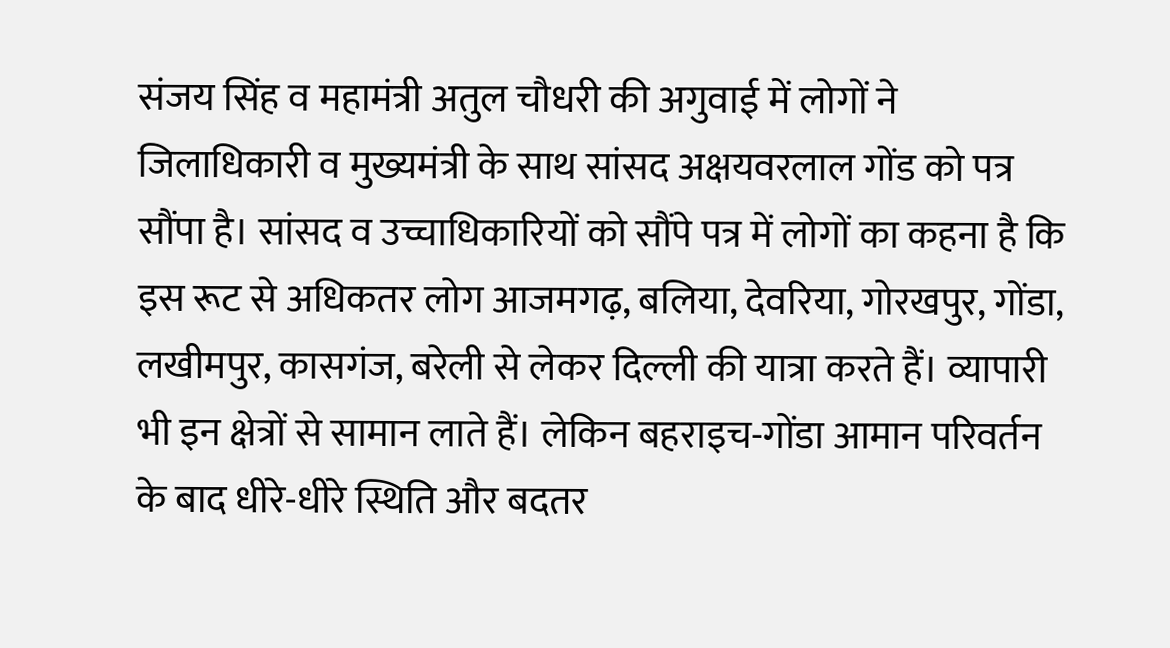संजय सिंह व महामंत्री अतुल चौधरी की अगुवाई में लोगों ने जिलाधिकारी व मुख्यमंत्री के साथ सांसद अक्षयवरलाल गोंड को पत्र सौंपा है। सांसद व उच्चाधिकारियों को सौंपे पत्र में लोगों का कहना है कि इस रूट से अधिकतर लोग आजमगढ़, बलिया, देवरिया, गोरखपुर, गोंडा, लखीमपुर, कासगंज, बरेली से लेकर दिल्ली की यात्रा करते हैं। व्यापारी भी इन क्षेत्रों से सामान लाते हैं। लेकिन बहराइच-गोंडा आमान परिवर्तन के बाद धीरे-धीरे स्थिति और बदतर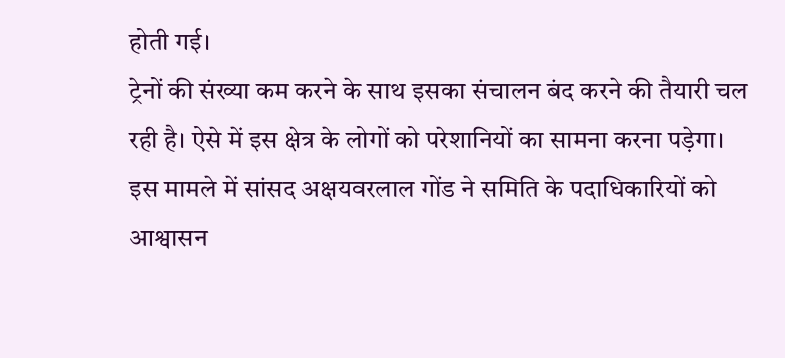होती गई।
ट्रेनों की संख्या कम करने के साथ इसका संचालन बंद करने की तैयारी चल रही है। ऐसे में इस क्षेत्र के लोगों को परेशानियों का सामना करना पड़ेगा। इस मामले में सांसद अक्षयवरलाल गोंड ने समिति के पदाधिकारियों को आश्वासन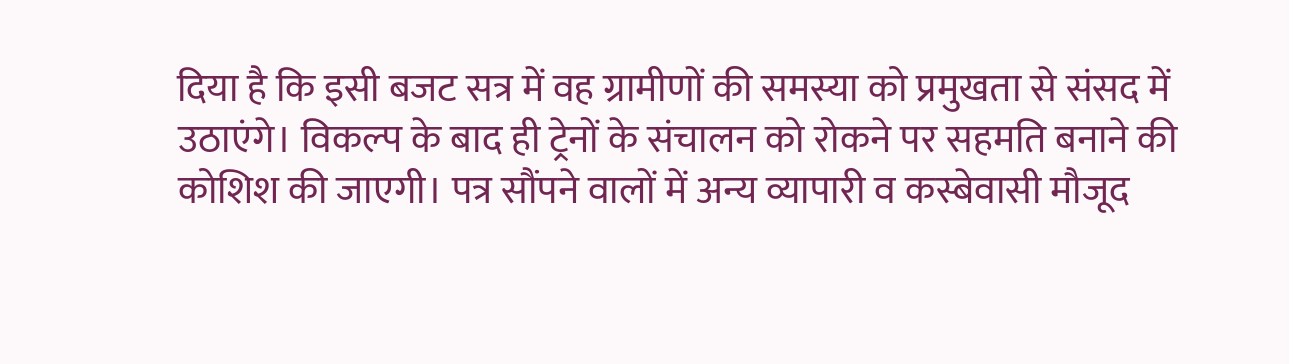दिया है कि इसी बजट सत्र में वह ग्रामीणों की समस्या को प्रमुखता से संसद में उठाएंगे। विकल्प के बाद ही ट्रेनों के संचालन को रोकने पर सहमति बनाने की कोशिश की जाएगी। पत्र सौंपने वालों में अन्य व्यापारी व कस्बेवासी मौजूद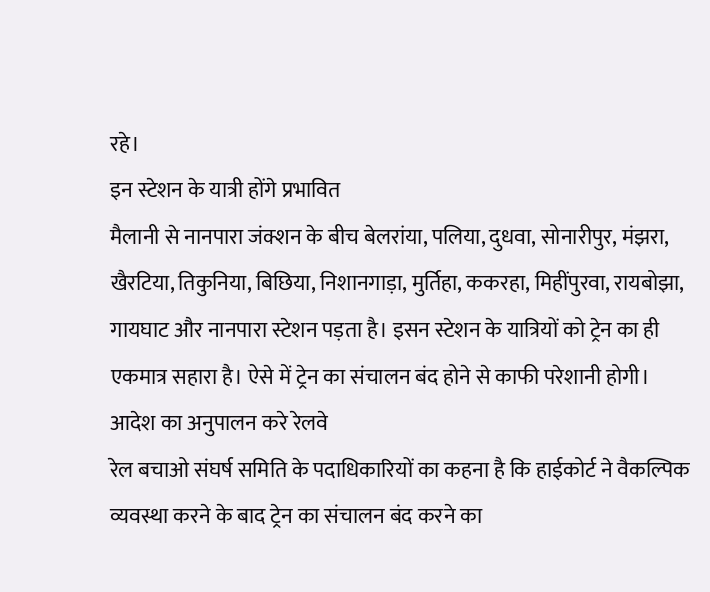रहे।
इन स्टेशन के यात्री होंगे प्रभावित
मैलानी से नानपारा जंक्शन के बीच बेलरांया, पलिया, दुधवा, सोनारीपुर, मंझरा, खैरटिया, तिकुनिया, बिछिया, निशानगाड़ा, मुर्तिहा, ककरहा, मिहींपुरवा, रायबोझा, गायघाट और नानपारा स्टेशन पड़ता है। इसन स्टेशन के यात्रियों को ट्रेन का ही एकमात्र सहारा है। ऐसे में ट्रेन का संचालन बंद होने से काफी परेशानी होगी।
आदेश का अनुपालन करे रेलवे
रेल बचाओ संघर्ष समिति के पदाधिकारियों का कहना है कि हाईकोर्ट ने वैकल्पिक व्यवस्था करने के बाद ट्रेन का संचालन बंद करने का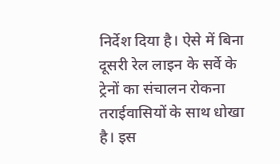निर्देश दिया है। ऐसे में बिना दूसरी रेल लाइन के सर्वे के ट्रेनों का संचालन रोकना तराईवासियों के साथ धोखा है। इस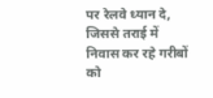पर रेलवे ध्यान दे, जिससे तराई में निवास कर रहे गरीबों को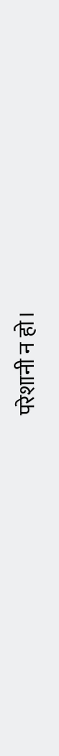परेशानी न हो।